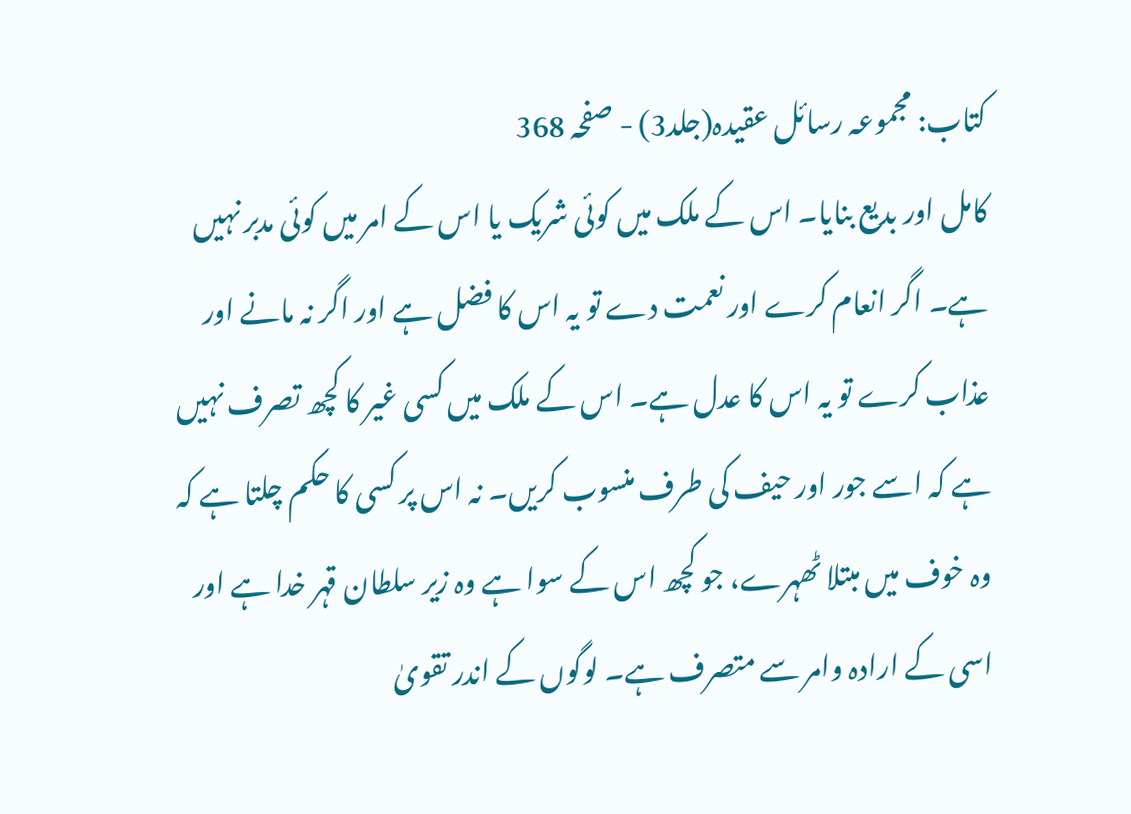کتاب: مجموعہ رسائل عقیدہ(جلد3) - صفحہ 368
کامل اور بدیع بنایا۔ اس کے ملک میں کوئی شریک یا اس کے امر میں کوئی مدبر نہیں ہے۔ اگر انعام کرے اور نعمت دے تو یہ اس کا فضل ہے اور اگر نہ مانے اور عذاب کرے تو یہ اس کا عدل ہے۔ اس کے ملک میں کسی غیر کا کچھ تصرف نہیں ہے کہ اسے جور اور حیف کی طرف منسوب کریں۔ نہ اس پر کسی کا حکم چلتا ہے کہ وہ خوف میں مبتلا ٹھہرے، جو کچھ اس کے سوا ہے وہ زیر سلطان قہر خدا ہے اور اسی کے ارادہ وامر سے متصرف ہے۔ لوگوں کے اندر تقویٰ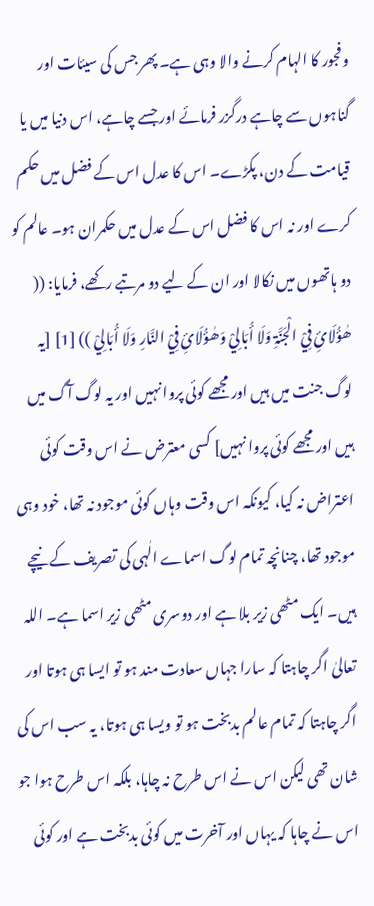وفجور کا الہام کرنے والا وہی ہے۔ پھر جس کی سیئات اور گناہوں سے چاہے درگزر فرمائے اور جسے چاہے، اس دنیا میں یا قیامت کے دن، پکڑے۔ اس کا عدل اس کے فضل میں حکم کرے اور نہ اس کا فضل اس کے عدل میں حکمران ہو۔ عالم کو دو ہاتھوں میں نکالا اور ان کے لیے دو مرتبے رکھے، فرمایا: (( ھٰؤُلَائِ فِيْ الْجَنَّۃِ وَلَا أُبَالِيْ وَھٰؤُلَائِ فِيْ النَّارِ وَلَا أُبَالِيْ )) [1] [یہ لوگ جنت میں ہیں اور مجھے کوئی پروا نہیں اور یہ لوگ آگ میں ہیں اور مجھے کوئی پروا نہیں] کسی معترض نے اس وقت کوئی اعتراض نہ کیا، کیونکہ اس وقت وہاں کوئی موجود نہ تھا، خود وہی موجود تھا، چنانچہ تمام لوگ اسماے الٰہی کی تصریف کے نیچے ہیں۔ ایک مٹھی زیر بلا ہے اور دوسری مٹھی زیر اسما ہے۔ اللہ تعالیٰ اگر چاہتا کہ سارا جہاں سعادت مند ہو تو ایسا ہی ہوتا اور اگر چاہتا کہ تمام عالم بدبخت ہو تو ویسا ہی ہوتا، یہ سب اس کی شان تھی لیکن اس نے اس طرح نہ چاہا، بلکہ اس طرح ہوا جو اس نے چاہا کہ یہاں اور آخرت میں کوئی بدبخت ہے اور کوئی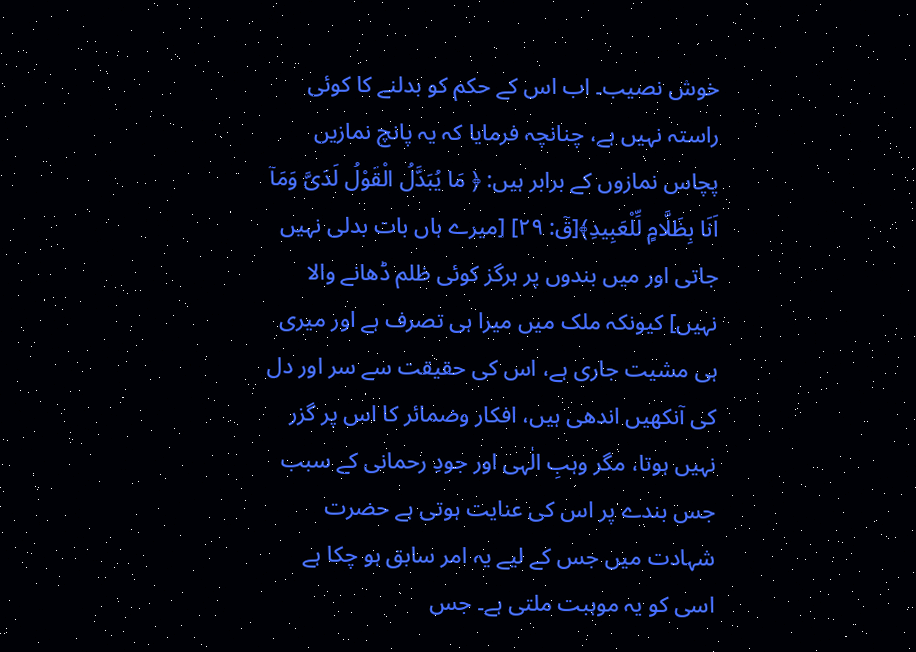خوش نصیب۔ اب اس کے حکم کو بدلنے کا کوئی راستہ نہیں ہے، چنانچہ فرمایا کہ یہ پانچ نمازیں پچاس نمازوں کے برابر ہیں: ﴿ مَا یُبَدَّلُ الْقَوْلُ لَدَیَّ وَمَآ اَنَا بِظَلَّامٍ لِّلْعَبِیدِ﴾[قٓ: ۲۹] [میرے ہاں بات بدلی نہیں جاتی اور میں بندوں پر ہرگز کوئی ظلم ڈھانے والا نہیں] کیونکہ ملک میں میرا ہی تصرف ہے اور میری ہی مشیت جاری ہے، اس کی حقیقت سے سر اور دل کی آنکھیں اندھی ہیں، افکار وضمائر کا اس پر گزر نہیں ہوتا، مگر وہبِ الٰہی اور جودِ رحمانی کے سبب جس بندے پر اس کی عنایت ہوتی ہے حضرت شہادت میں جس کے لیے یہ امر سابق ہو چکا ہے اسی کو یہ موہبت ملتی ہے۔ جس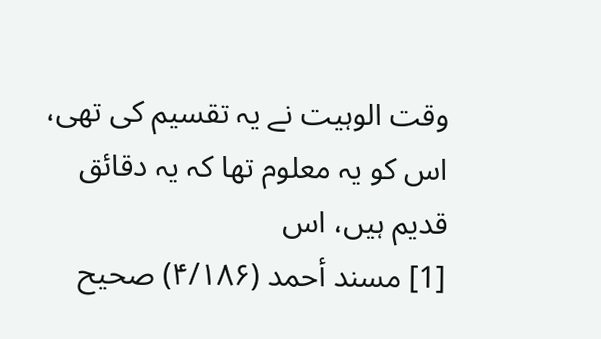وقت الوہیت نے یہ تقسیم کی تھی، اس کو یہ معلوم تھا کہ یہ دقائق قدیم ہیں، اس
[1] مسند أحمد (۴/۱۸۶) صحیح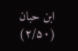ابن حبان (۲/۵۰)